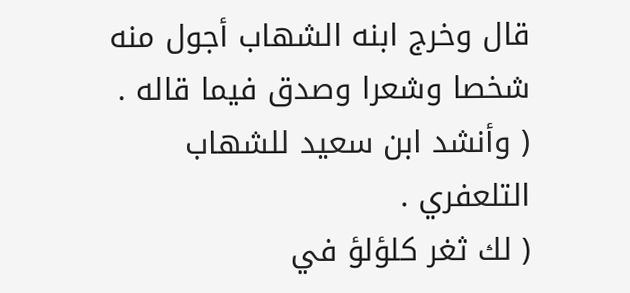قال وخرج ابنه الشهاب أجول منه شخصا وشعرا وصدق فيما قاله .
( وأنشد ابن سعيد للشهاب التلعفري .
( لك ثغر كلؤلؤ في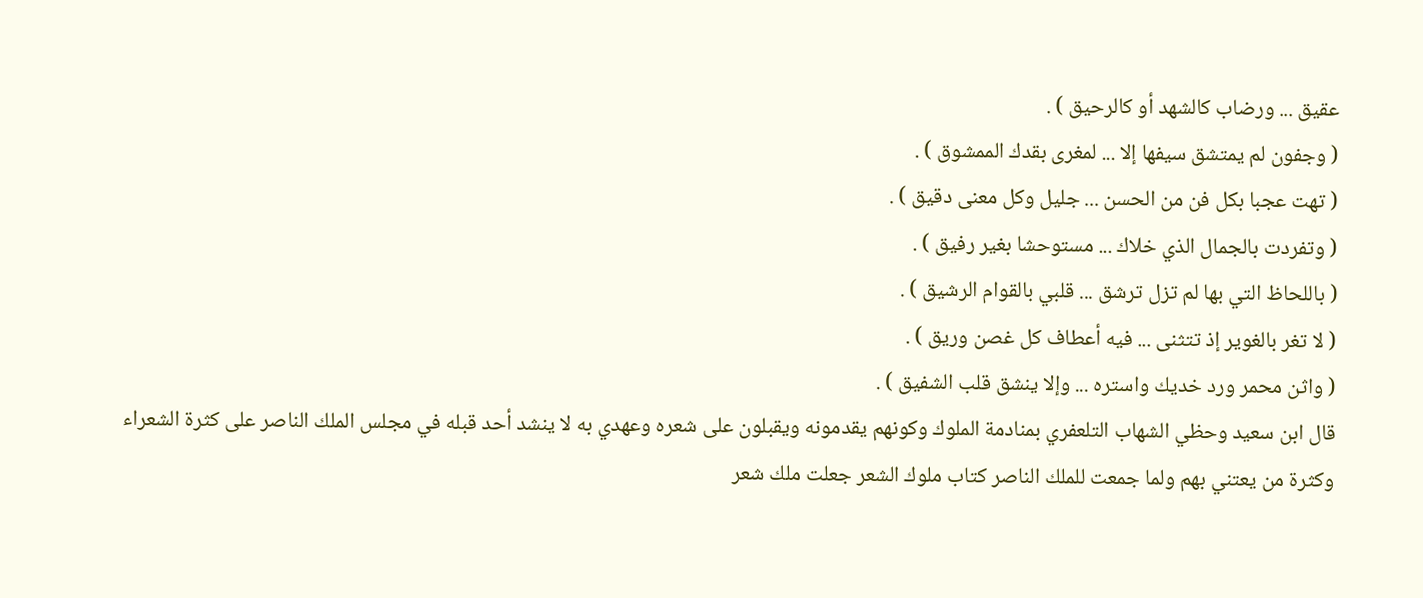عقيق ... ورضاب كالشهد أو كالرحيق ) .
( وجفون لم يمتشق سيفها إلا ... لمغرى بقدك الممشوق ) .
( تهت عجبا بكل فن من الحسن ... جليل وكل معنى دقيق ) .
( وتفردت بالجمال الذي خلاك ... مستوحشا بغير رفيق ) .
( باللحاظ التي بها لم تزل ترشق ... قلبي بالقوام الرشيق ) .
( لا تغر بالغوير إذ تتثنى ... فيه أعطاف كل غصن وريق ) .
( واثن محمر ورد خديك واستره ... وإلا ينشق قلب الشفيق ) .
قال ابن سعيد وحظي الشهاب التلعفري بمنادمة الملوك وكونهم يقدمونه ويقبلون على شعره وعهدي به لا ينشد أحد قبله في مجلس الملك الناصر على كثرة الشعراء وكثرة من يعتني بهم ولما جمعت للملك الناصر كتاب ملوك الشعر جعلت ملك شعر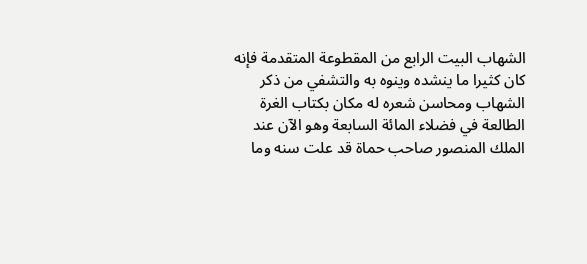الشهاب البيت الرابع من المقطوعة المتقدمة فإنه كان كثيرا ما ينشده وينوه به والتشفي من ذكر الشهاب ومحاسن شعره له مكان بكتاب الغرة الطالعة في فضلاء المائة السابعة وهو الآن عند الملك المنصور صاحب حماة قد علت سنه وما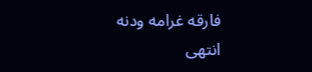فارقه غرامه ودنه انتهى